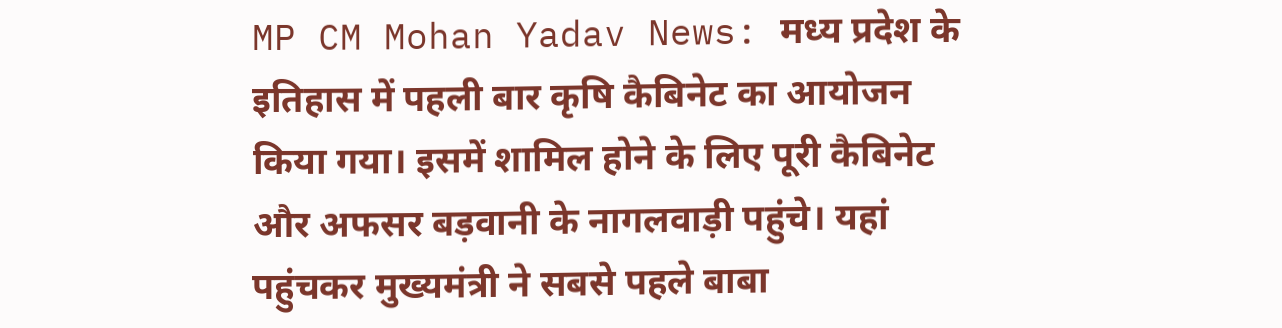MP CM Mohan Yadav News: मध्य प्रदेश के इतिहास में पहली बार कृषि कैबिनेट का आयोजन किया गया। इसमें शामिल होने के लिए पूरी कैबिनेट और अफसर बड़वानी के नागलवाड़ी पहुंचे। यहां पहुंचकर मुख्यमंत्री ने सबसे पहले बाबा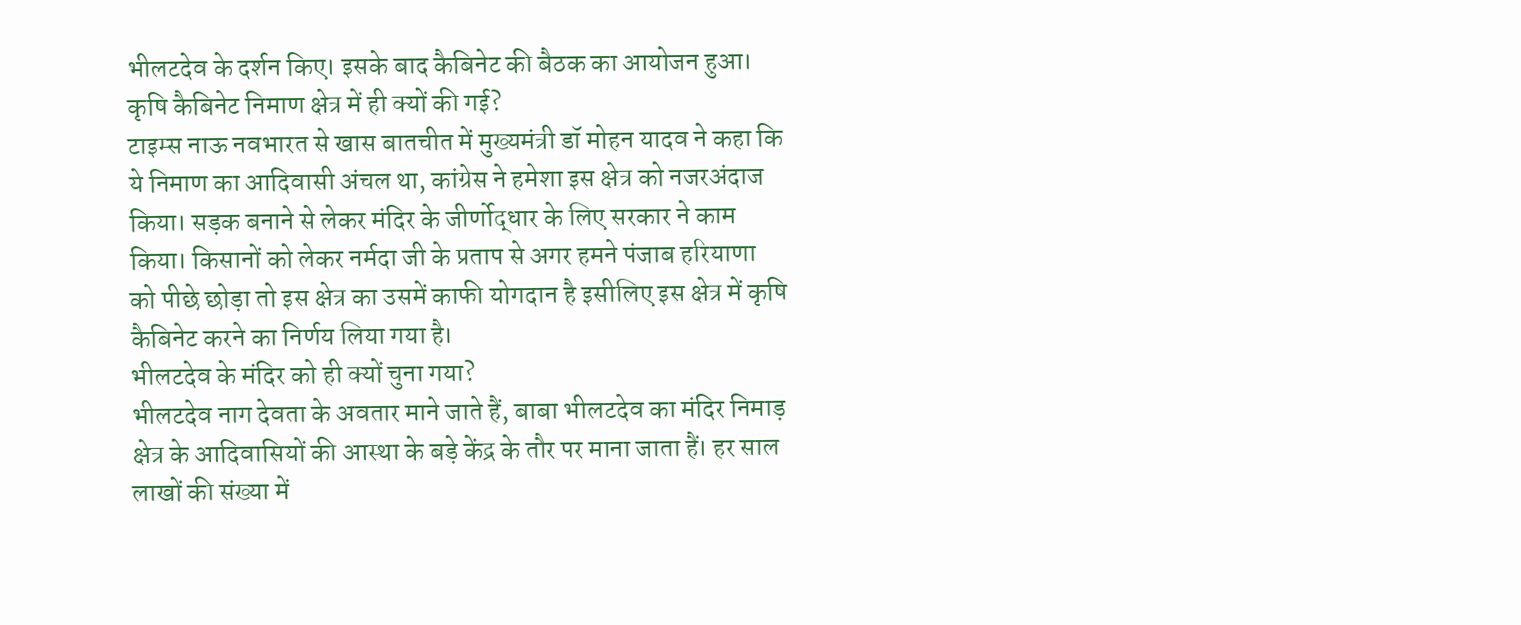भीलटदेव के दर्शन किए। इसके बाद कैबिनेट की बैठक का आयोजन हुआ।
कृषि कैबिनेट निमाण क्षेत्र में ही क्यों की गई?
टाइम्स नाऊ नवभारत से खास बातचीत में मुख्यमंत्री डॉ मोहन यादव ने कहा कि ये निमाण का आदिवासी अंचल था, कांग्रेस ने हमेशा इस क्षेत्र को नजरअंदाज किया। सड़क बनाने से लेकर मंदिर के जीर्णोद्धार के लिए सरकार ने काम किया। किसानों को लेकर नर्मदा जी के प्रताप से अगर हमने पंजाब हरियाणा को पीछे छोड़ा तो इस क्षेत्र का उसमें काफी योगदान है इसीलिए इस क्षेत्र में कृषि कैबिनेट करने का निर्णय लिया गया है।
भीलटदेव के मंदिर को ही क्यों चुना गया?
भीलटदेव नाग देवता के अवतार माने जाते हैं, बाबा भीलटदेव का मंदिर निमाड़ क्षेत्र के आदिवासियों की आस्था के बड़े केंद्र के तौर पर माना जाता हैं। हर साल लाखों की संख्या में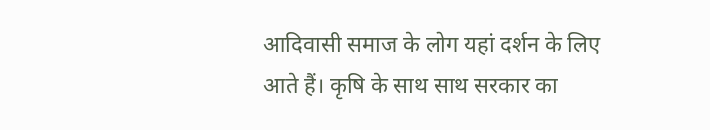आदिवासी समाज के लोग यहां दर्शन के लिए आते हैं। कृषि के साथ साथ सरकार का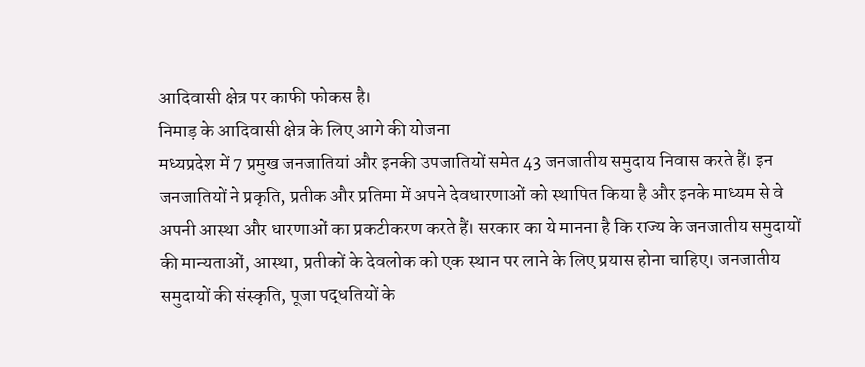आदिवासी क्षेत्र पर काफी फोकस है।
निमाड़ के आदिवासी क्षेत्र के लिए आगे की योजना
मध्यप्रदेश में 7 प्रमुख जनजातियां और इनकी उपजातियों समेत 43 जनजातीय समुदाय निवास करते हैं। इन जनजातियों ने प्रकृति, प्रतीक और प्रतिमा में अपने देवधारणाओं को स्थापित किया है और इनके माध्यम से वे अपनी आस्था और धारणाओं का प्रकटीकरण करते हैं। सरकार का ये मानना है कि राज्य के जनजातीय समुदायों की मान्यताओं, आस्था, प्रतीकों के देवलोक को एक स्थान पर लाने के लिए प्रयास होना चाहिए। जनजातीय समुदायों की संस्कृति, पूजा पद्धतियों के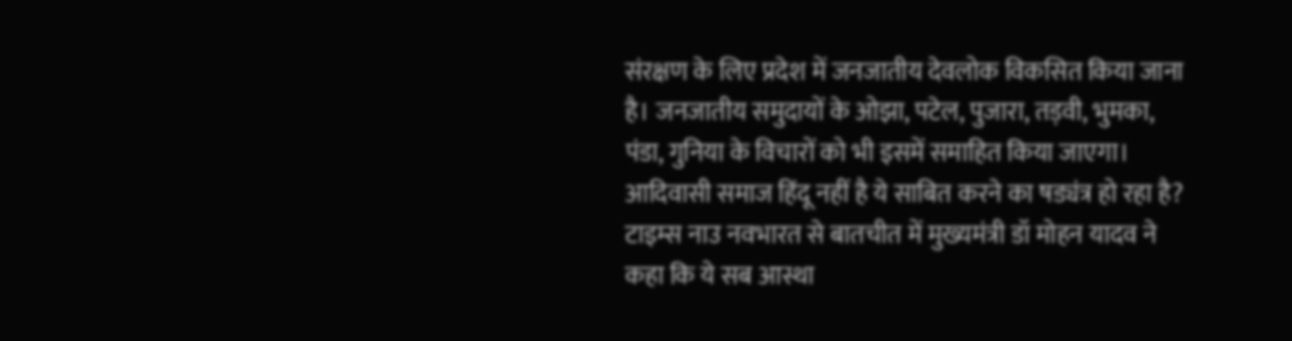संरक्षण के लिए प्रदेश में जनजातीय देवलोक विकसित किया जाना है। जनजातीय समुदायों के ओझा, पटेल, पुजारा, तड़वी, भुमका, पंडा, गुनिया के विचारों को भी इसमें समाहित किया जाएगा।
आदिवासी समाज हिंदू नहीं है ये साबित करने का षड्यंत्र हो रहा है?
टाइम्स नाउ नवभारत से बातचीत में मुख्यमंत्री डॉ मोहन यादव ने कहा कि ये सब आस्था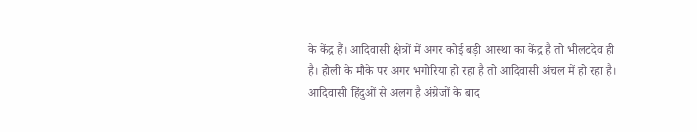के केंद्र हैं। आदिवासी क्षेत्रों में अगर कोई बड़ी आस्था का केंद्र है तो भीलटदेव ही है। होली के मौके पर अगर भगोरिया हो रहा है तो आदिवासी अंचल में हो रहा है। आदिवासी हिंदुओं से अलग है अंग्रेजों के बाद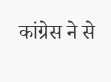कांग्रेस ने से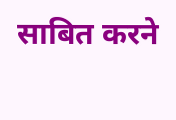साबित करने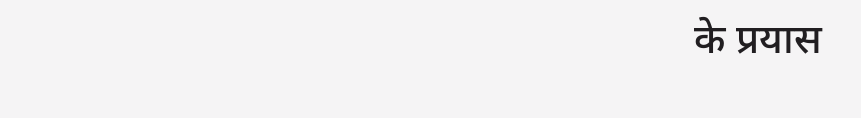के प्रयास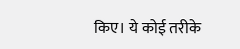किए। ये कोई तरीके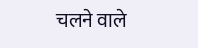चलने वाले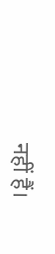नहीं हैं।